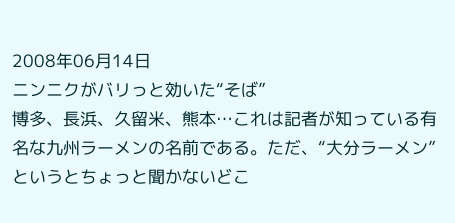2008年06月14日
ニンニクがバリっと効いた“そば”
博多、長浜、久留米、熊本…これは記者が知っている有名な九州ラーメンの名前である。ただ、“大分ラーメン”というとちょっと聞かないどこ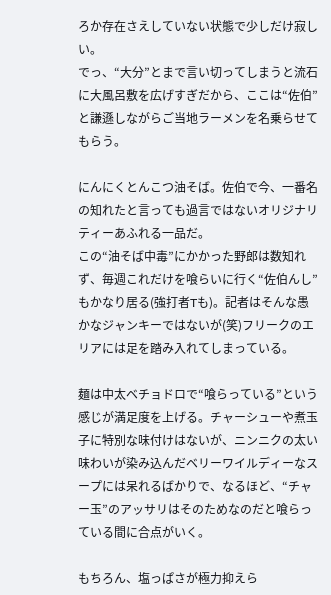ろか存在さえしていない状態で少しだけ寂しい。
でっ、“大分”とまで言い切ってしまうと流石に大風呂敷を広げすぎだから、ここは“佐伯”と謙遜しながらご当地ラーメンを名乗らせてもらう。

にんにくとんこつ油そば。佐伯で今、一番名の知れたと言っても過言ではないオリジナリティーあふれる一品だ。
この“油そば中毒”にかかった野郎は数知れず、毎週これだけを喰らいに行く“佐伯んし”もかなり居る(強打者Tも)。記者はそんな愚かなジャンキーではないが(笑)フリークのエリアには足を踏み入れてしまっている。

麺は中太ベチョドロで“喰らっている”という感じが満足度を上げる。チャーシューや煮玉子に特別な味付けはないが、ニンニクの太い味わいが染み込んだベリーワイルディーなスープには呆れるばかりで、なるほど、“チャー玉”のアッサリはそのためなのだと喰らっている間に合点がいく。

もちろん、塩っぱさが極力抑えら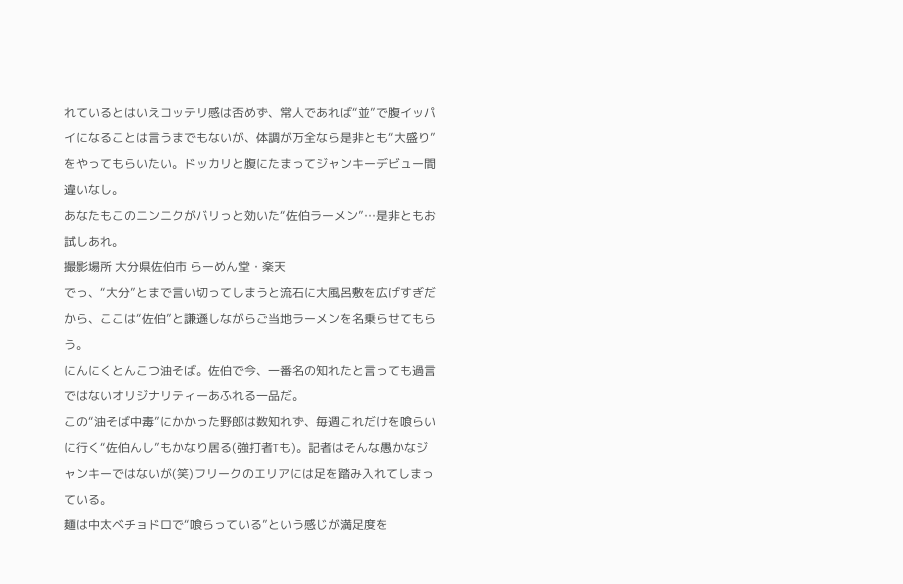れているとはいえコッテリ感は否めず、常人であれば“並”で腹イッパイになることは言うまでもないが、体調が万全なら是非とも“大盛り”をやってもらいたい。ドッカリと腹にたまってジャンキーデビュー間違いなし。
あなたもこのニンニクがバリっと効いた“佐伯ラーメン”…是非ともお試しあれ。
撮影場所 大分県佐伯市 らーめん堂・楽天
でっ、“大分”とまで言い切ってしまうと流石に大風呂敷を広げすぎだから、ここは“佐伯”と謙遜しながらご当地ラーメンを名乗らせてもらう。
にんにくとんこつ油そば。佐伯で今、一番名の知れたと言っても過言ではないオリジナリティーあふれる一品だ。
この“油そば中毒”にかかった野郎は数知れず、毎週これだけを喰らいに行く“佐伯んし”もかなり居る(強打者Tも)。記者はそんな愚かなジャンキーではないが(笑)フリークのエリアには足を踏み入れてしまっている。
麺は中太ベチョドロで“喰らっている”という感じが満足度を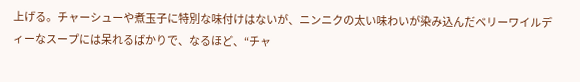上げる。チャーシューや煮玉子に特別な味付けはないが、ニンニクの太い味わいが染み込んだベリーワイルディーなスープには呆れるばかりで、なるほど、“チャ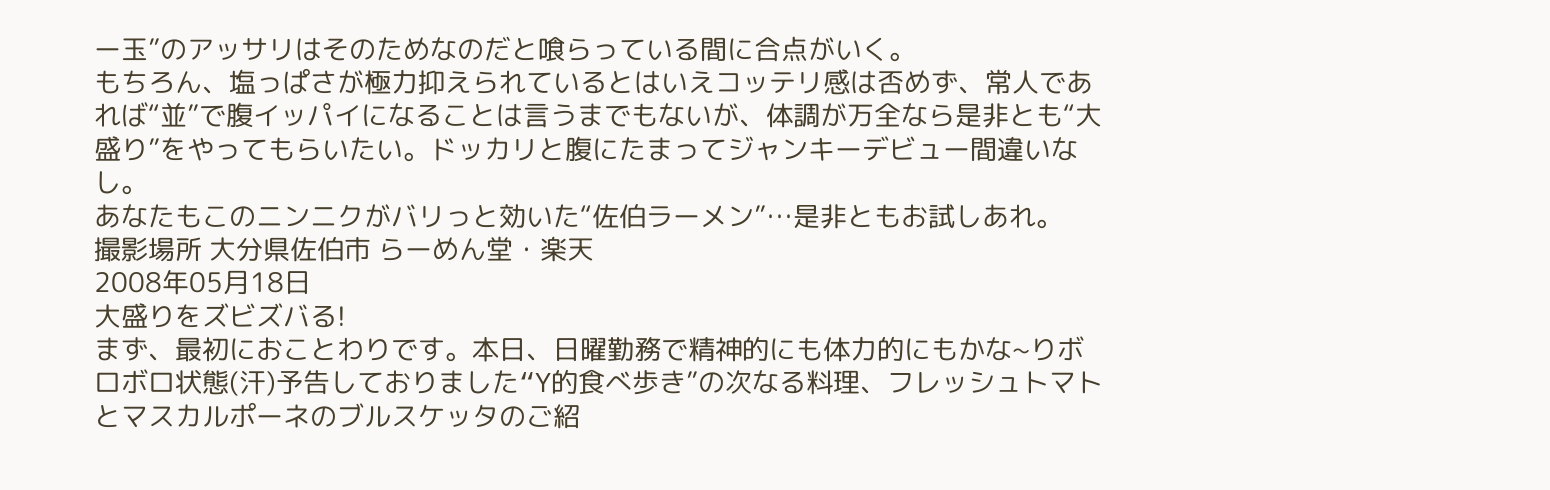ー玉”のアッサリはそのためなのだと喰らっている間に合点がいく。
もちろん、塩っぱさが極力抑えられているとはいえコッテリ感は否めず、常人であれば“並”で腹イッパイになることは言うまでもないが、体調が万全なら是非とも“大盛り”をやってもらいたい。ドッカリと腹にたまってジャンキーデビュー間違いなし。
あなたもこのニンニクがバリっと効いた“佐伯ラーメン”…是非ともお試しあれ。
撮影場所 大分県佐伯市 らーめん堂・楽天
2008年05月18日
大盛りをズビズバる!
まず、最初におことわりです。本日、日曜勤務で精神的にも体力的にもかな~りボロボロ状態(汗)予告しておりました“Y的食べ歩き”の次なる料理、フレッシュトマトとマスカルポーネのブルスケッタのご紹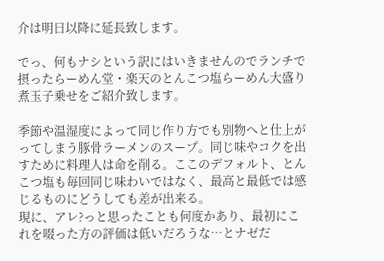介は明日以降に延長致します。

でっ、何もナシという訳にはいきませんのでランチで摂ったらーめん堂・楽天のとんこつ塩らーめん大盛り煮玉子乗せをご紹介致します。

季節や温湿度によって同じ作り方でも別物へと仕上がってしまう豚骨ラーメンのスープ。同じ味やコクを出すために料理人は命を削る。ここのデフォルト、とんこつ塩も毎回同じ味わいではなく、最高と最低では感じるものにどうしても差が出来る。
現に、アレ?っと思ったことも何度かあり、最初にこれを啜った方の評価は低いだろうな…とナゼだ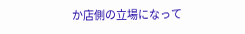か店側の立場になって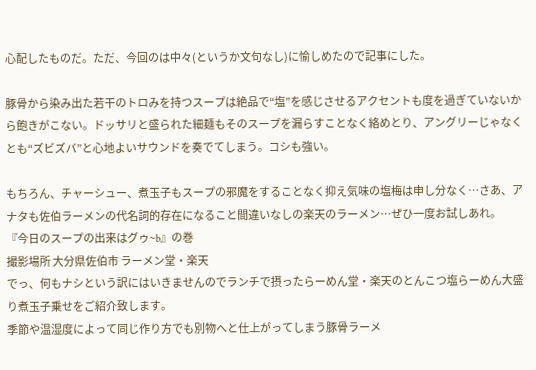心配したものだ。ただ、今回のは中々(というか文句なし)に愉しめたので記事にした。

豚骨から染み出た若干のトロみを持つスープは絶品で“塩”を感じさせるアクセントも度を過ぎていないから飽きがこない。ドッサリと盛られた細麺もそのスープを漏らすことなく絡めとり、アングリーじゃなくとも“ズビズバ”と心地よいサウンドを奏でてしまう。コシも強い。

もちろん、チャーシュー、煮玉子もスープの邪魔をすることなく抑え気味の塩梅は申し分なく…さあ、アナタも佐伯ラーメンの代名詞的存在になること間違いなしの楽天のラーメン…ぜひ一度お試しあれ。
『今日のスープの出来はグゥ~b』の巻
撮影場所 大分県佐伯市 ラーメン堂・楽天
でっ、何もナシという訳にはいきませんのでランチで摂ったらーめん堂・楽天のとんこつ塩らーめん大盛り煮玉子乗せをご紹介致します。
季節や温湿度によって同じ作り方でも別物へと仕上がってしまう豚骨ラーメ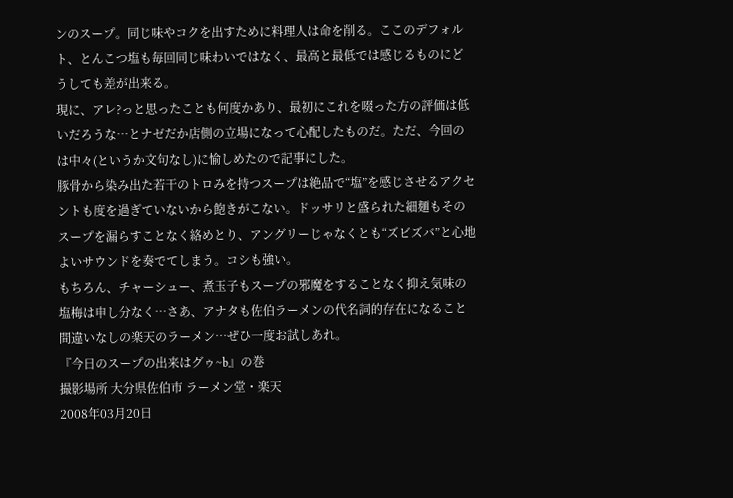ンのスープ。同じ味やコクを出すために料理人は命を削る。ここのデフォルト、とんこつ塩も毎回同じ味わいではなく、最高と最低では感じるものにどうしても差が出来る。
現に、アレ?っと思ったことも何度かあり、最初にこれを啜った方の評価は低いだろうな…とナゼだか店側の立場になって心配したものだ。ただ、今回のは中々(というか文句なし)に愉しめたので記事にした。
豚骨から染み出た若干のトロみを持つスープは絶品で“塩”を感じさせるアクセントも度を過ぎていないから飽きがこない。ドッサリと盛られた細麺もそのスープを漏らすことなく絡めとり、アングリーじゃなくとも“ズビズバ”と心地よいサウンドを奏でてしまう。コシも強い。
もちろん、チャーシュー、煮玉子もスープの邪魔をすることなく抑え気味の塩梅は申し分なく…さあ、アナタも佐伯ラーメンの代名詞的存在になること間違いなしの楽天のラーメン…ぜひ一度お試しあれ。
『今日のスープの出来はグゥ~b』の巻
撮影場所 大分県佐伯市 ラーメン堂・楽天
2008年03月20日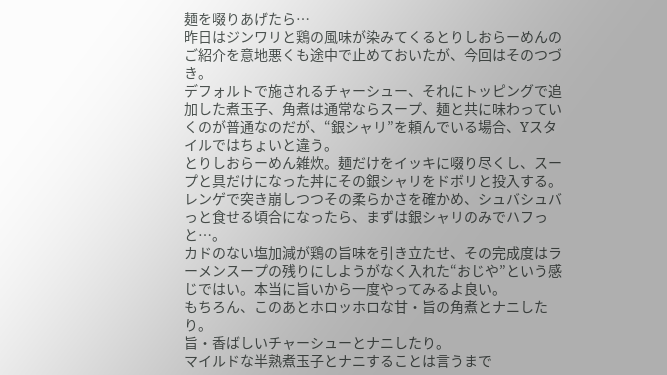麺を啜りあげたら…
昨日はジンワリと鶏の風味が染みてくるとりしおらーめんのご紹介を意地悪くも途中で止めておいたが、今回はそのつづき。
デフォルトで施されるチャーシュー、それにトッピングで追加した煮玉子、角煮は通常ならスープ、麺と共に味わっていくのが普通なのだが、“銀シャリ”を頼んでいる場合、Yスタイルではちょいと違う。
とりしおらーめん雑炊。麺だけをイッキに啜り尽くし、スープと具だけになった丼にその銀シャリをドボリと投入する。レンゲで突き崩しつつその柔らかさを確かめ、シュバシュバっと食せる頃合になったら、まずは銀シャリのみでハフっと…。
カドのない塩加減が鶏の旨味を引き立たせ、その完成度はラーメンスープの残りにしようがなく入れた“おじや”という感じではい。本当に旨いから一度やってみるよ良い。
もちろん、このあとホロッホロな甘・旨の角煮とナニしたり。
旨・香ばしいチャーシューとナニしたり。
マイルドな半熟煮玉子とナニすることは言うまで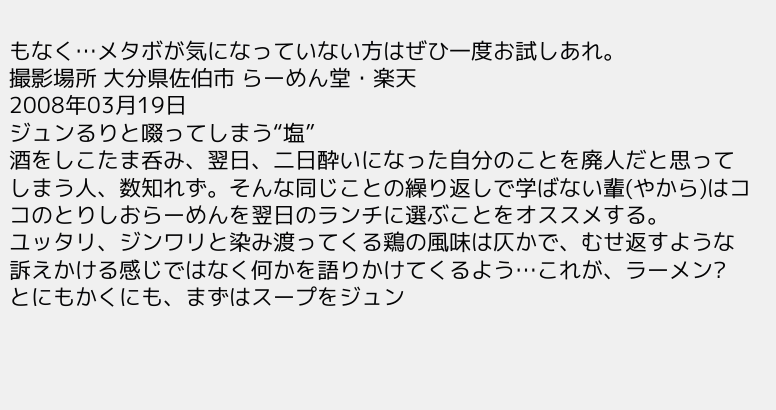もなく…メタボが気になっていない方はぜひ一度お試しあれ。
撮影場所 大分県佐伯市 らーめん堂・楽天
2008年03月19日
ジュンるりと啜ってしまう“塩”
酒をしこたま呑み、翌日、二日酔いになった自分のことを廃人だと思ってしまう人、数知れず。そんな同じことの繰り返しで学ばない輩(やから)はココのとりしおらーめんを翌日のランチに選ぶことをオススメする。
ユッタリ、ジンワリと染み渡ってくる鶏の風味は仄かで、むせ返すような訴えかける感じではなく何かを語りかけてくるよう…これが、ラーメン?
とにもかくにも、まずはスープをジュン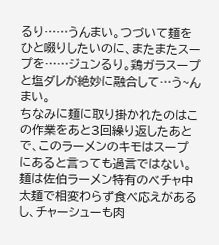るり……うんまい。つづいて麺をひと啜りしたいのに、またまたスープを……ジュンるり。鶏ガラスープと塩ダレが絶妙に融合して…う~んまい。
ちなみに麺に取り掛かれたのはこの作業をあと3回繰り返したあとで、このラーメンのキモはスープにあると言っても過言ではない。
麺は佐伯ラーメン特有のベチャ中太麺で相変わらず食べ応えがあるし、チャーシューも肉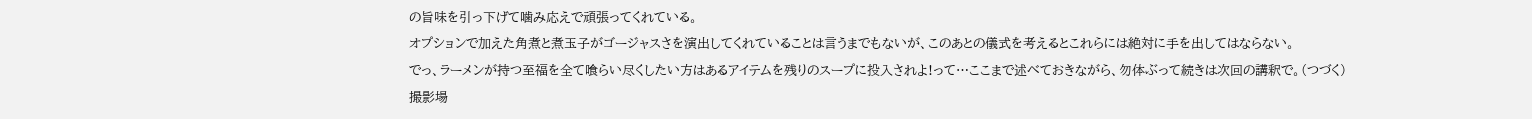の旨味を引っ下げて噛み応えで頑張ってくれている。
オプションで加えた角煮と煮玉子がゴージャスさを演出してくれていることは言うまでもないが、このあとの儀式を考えるとこれらには絶対に手を出してはならない。
でっ、ラーメンが持つ至福を全て喰らい尽くしたい方はあるアイテムを残りのスープに投入されよ!って…ここまで述べておきながら、勿体ぶって続きは次回の講釈で。(つづく)
撮影場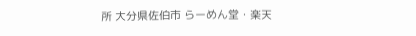所 大分県佐伯市 らーめん堂・楽天